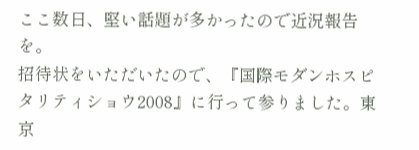ここ数日、堅い話題が多かったので近況報告を。
招待状をいただいたので、『国際モダンホスピタリティショウ2008』に行って参りました。東京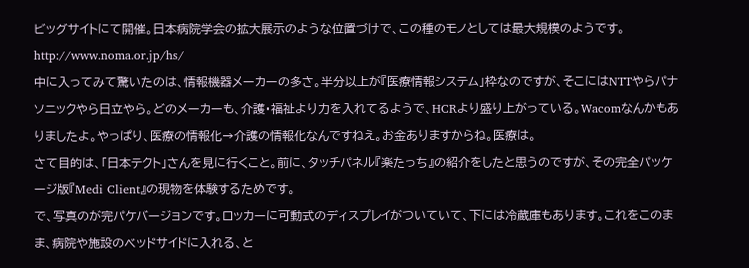ビッグサイトにて開催。日本病院学会の拡大展示のような位置づけで、この種のモノとしては最大規模のようです。http://www.noma.or.jp/hs/
中に入ってみて驚いたのは、情報機器メーカーの多さ。半分以上が『医療情報システム」枠なのですが、そこにはNTTやらパナソニックやら日立やら。どのメーカーも、介護・福祉より力を入れてるようで、HCRより盛り上がっている。Wacomなんかもありましたよ。やっぱり、医療の情報化→介護の情報化なんですねえ。お金ありますからね。医療は。
さて目的は、「日本テクト」さんを見に行くこと。前に、タッチパネル『楽たっち』の紹介をしたと思うのですが、その完全パッケージ版『Medi Client』の現物を体験するためです。
で、写真のが完パケバージョンです。ロッカーに可動式のディスプレイがついていて、下には冷蔵庫もあります。これをこのまま、病院や施設のベッドサイドに入れる、と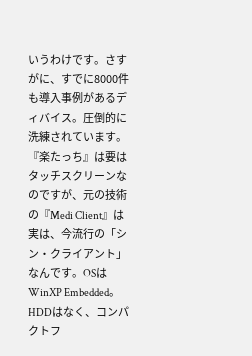いうわけです。さすがに、すでに8000件も導入事例があるディバイス。圧倒的に洗練されています。
『楽たっち』は要はタッチスクリーンなのですが、元の技術の『Medi Client』は実は、今流行の「シン・クライアント」なんです。OSはWinXP Embedded。HDDはなく、コンパクトフ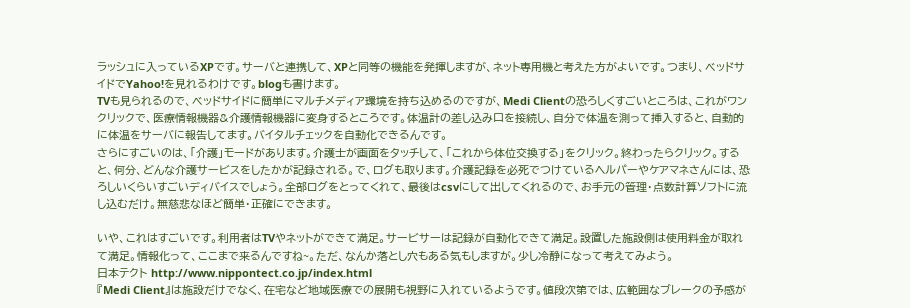ラッシュに入っているXPです。サーバと連携して、XPと同等の機能を発揮しますが、ネット専用機と考えた方がよいです。つまり、ベッドサイドでYahoo!を見れるわけです。blogも書けます。
TVも見られるので、ベッドサイドに簡単にマルチメディア環境を持ち込めるのですが、Medi Clientの恐ろしくすごいところは、これがワンクリックで、医療情報機器&介護情報機器に変身するところです。体温計の差し込み口を接続し、自分で体温を測って挿入すると、自動的に体温をサーバに報告してます。バイタルチェックを自動化できるんです。
さらにすごいのは、「介護」モードがあります。介護士が画面をタッチして、「これから体位交換する」をクリック。終わったらクリック。すると、何分、どんな介護サービスをしたかが記録される。で、ログも取ります。介護記録を必死でつけているヘルパーやケアマネさんには、恐ろしいくらいすごいディバイスでしょう。全部ログをとってくれて、最後はcsvにして出してくれるので、お手元の管理・点数計算ソフトに流し込むだけ。無慈悲なほど簡単・正確にできます。

いや、これはすごいです。利用者はTVやネットができて満足。サービサーは記録が自動化できて満足。設置した施設側は使用料金が取れて満足。情報化って、ここまで来るんですね~。ただ、なんか落とし穴もある気もしますが。少し冷静になって考えてみよう。
日本テクト http://www.nippontect.co.jp/index.html
『Medi Client』は施設だけでなく、在宅など地域医療での展開も視野に入れているようです。値段次第では、広範囲なブレークの予感が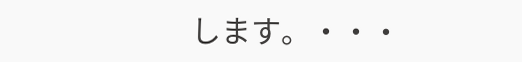します。・・・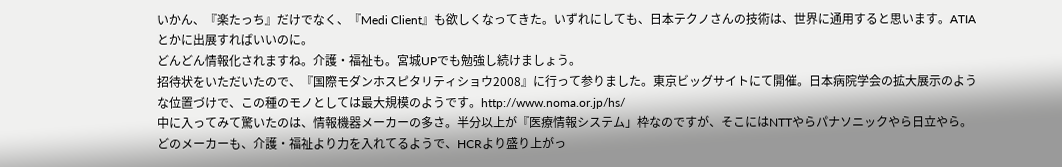いかん、『楽たっち』だけでなく、『Medi Client』も欲しくなってきた。いずれにしても、日本テクノさんの技術は、世界に通用すると思います。ATIAとかに出展すればいいのに。
どんどん情報化されますね。介護・福祉も。宮城UPでも勉強し続けましょう。
招待状をいただいたので、『国際モダンホスピタリティショウ2008』に行って参りました。東京ビッグサイトにて開催。日本病院学会の拡大展示のような位置づけで、この種のモノとしては最大規模のようです。http://www.noma.or.jp/hs/
中に入ってみて驚いたのは、情報機器メーカーの多さ。半分以上が『医療情報システム」枠なのですが、そこにはNTTやらパナソニックやら日立やら。どのメーカーも、介護・福祉より力を入れてるようで、HCRより盛り上がっ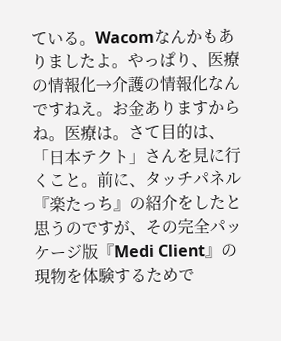ている。Wacomなんかもありましたよ。やっぱり、医療の情報化→介護の情報化なんですねえ。お金ありますからね。医療は。さて目的は、「日本テクト」さんを見に行くこと。前に、タッチパネル『楽たっち』の紹介をしたと思うのですが、その完全パッケージ版『Medi Client』の現物を体験するためで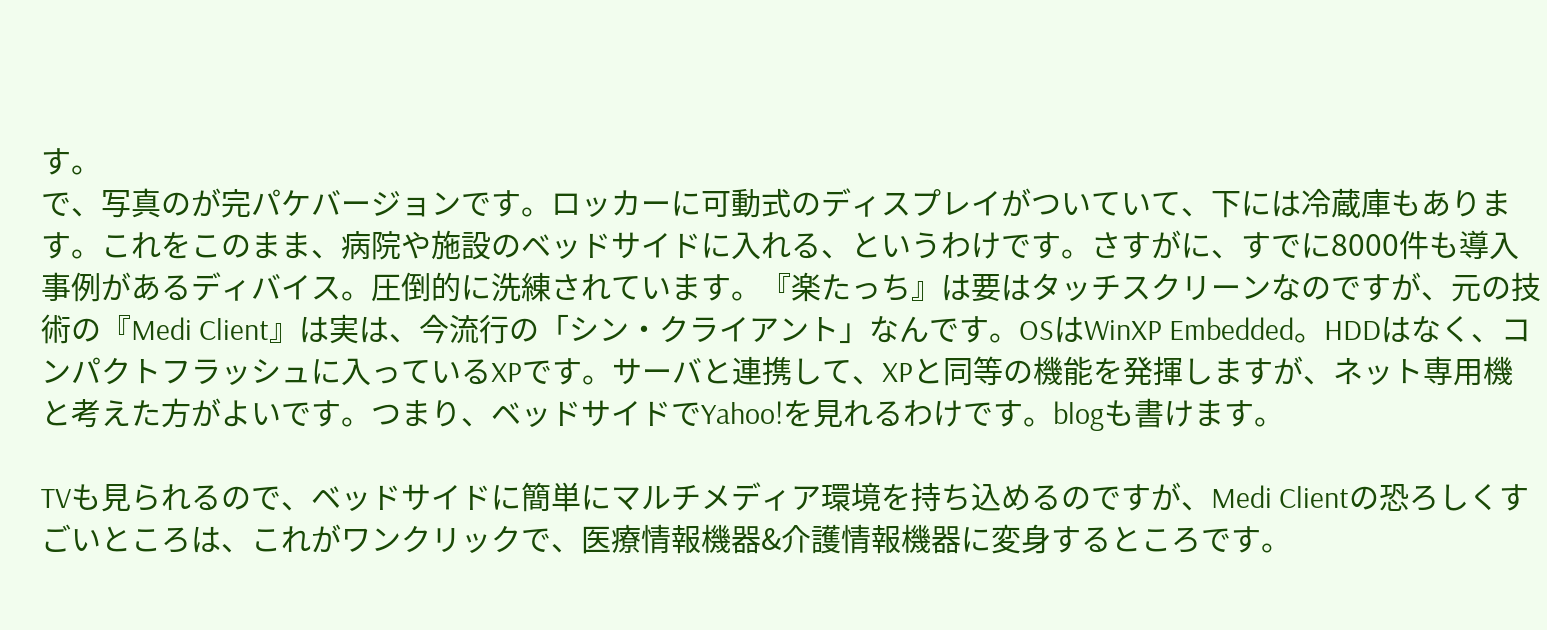す。
で、写真のが完パケバージョンです。ロッカーに可動式のディスプレイがついていて、下には冷蔵庫もあります。これをこのまま、病院や施設のベッドサイドに入れる、というわけです。さすがに、すでに8000件も導入事例があるディバイス。圧倒的に洗練されています。『楽たっち』は要はタッチスクリーンなのですが、元の技術の『Medi Client』は実は、今流行の「シン・クライアント」なんです。OSはWinXP Embedded。HDDはなく、コンパクトフラッシュに入っているXPです。サーバと連携して、XPと同等の機能を発揮しますが、ネット専用機と考えた方がよいです。つまり、ベッドサイドでYahoo!を見れるわけです。blogも書けます。

TVも見られるので、ベッドサイドに簡単にマルチメディア環境を持ち込めるのですが、Medi Clientの恐ろしくすごいところは、これがワンクリックで、医療情報機器&介護情報機器に変身するところです。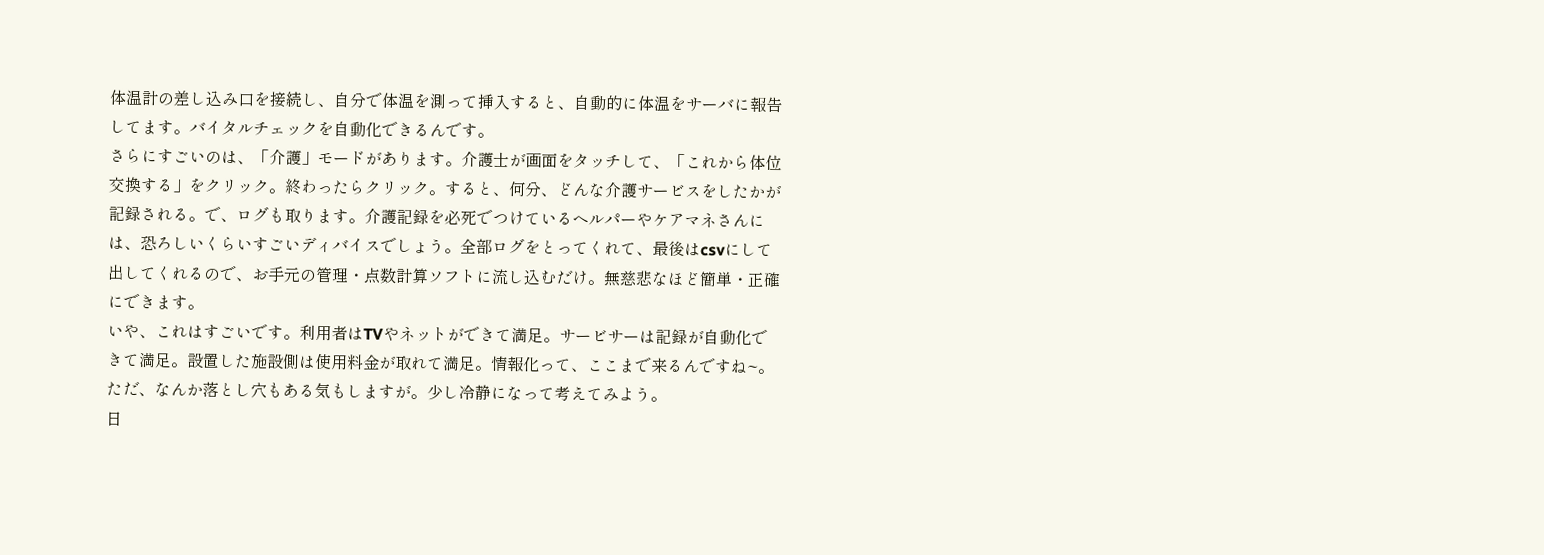体温計の差し込み口を接続し、自分で体温を測って挿入すると、自動的に体温をサーバに報告してます。バイタルチェックを自動化できるんです。
さらにすごいのは、「介護」モードがあります。介護士が画面をタッチして、「これから体位交換する」をクリック。終わったらクリック。すると、何分、どんな介護サービスをしたかが記録される。で、ログも取ります。介護記録を必死でつけているヘルパーやケアマネさんには、恐ろしいくらいすごいディバイスでしょう。全部ログをとってくれて、最後はcsvにして出してくれるので、お手元の管理・点数計算ソフトに流し込むだけ。無慈悲なほど簡単・正確にできます。
いや、これはすごいです。利用者はTVやネットができて満足。サービサーは記録が自動化できて満足。設置した施設側は使用料金が取れて満足。情報化って、ここまで来るんですね~。ただ、なんか落とし穴もある気もしますが。少し冷静になって考えてみよう。
日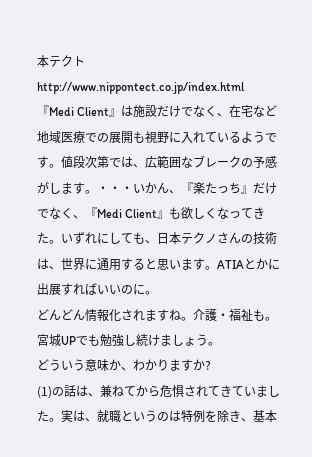本テクト http://www.nippontect.co.jp/index.html
『Medi Client』は施設だけでなく、在宅など地域医療での展開も視野に入れているようです。値段次第では、広範囲なブレークの予感がします。・・・いかん、『楽たっち』だけでなく、『Medi Client』も欲しくなってきた。いずれにしても、日本テクノさんの技術は、世界に通用すると思います。ATIAとかに出展すればいいのに。
どんどん情報化されますね。介護・福祉も。宮城UPでも勉強し続けましょう。
どういう意味か、わかりますか?
(1)の話は、兼ねてから危惧されてきていました。実は、就職というのは特例を除き、基本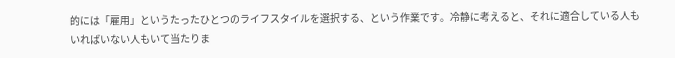的には「雇用」というたったひとつのライフスタイルを選択する、という作業です。冷静に考えると、それに適合している人もいればいない人もいて当たりま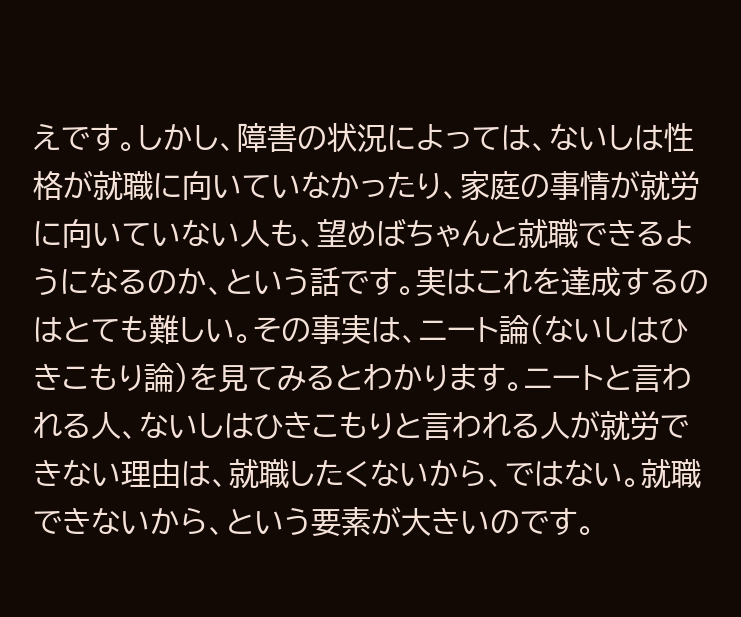えです。しかし、障害の状況によっては、ないしは性格が就職に向いていなかったり、家庭の事情が就労に向いていない人も、望めばちゃんと就職できるようになるのか、という話です。実はこれを達成するのはとても難しい。その事実は、ニート論(ないしはひきこもり論)を見てみるとわかります。ニートと言われる人、ないしはひきこもりと言われる人が就労できない理由は、就職したくないから、ではない。就職できないから、という要素が大きいのです。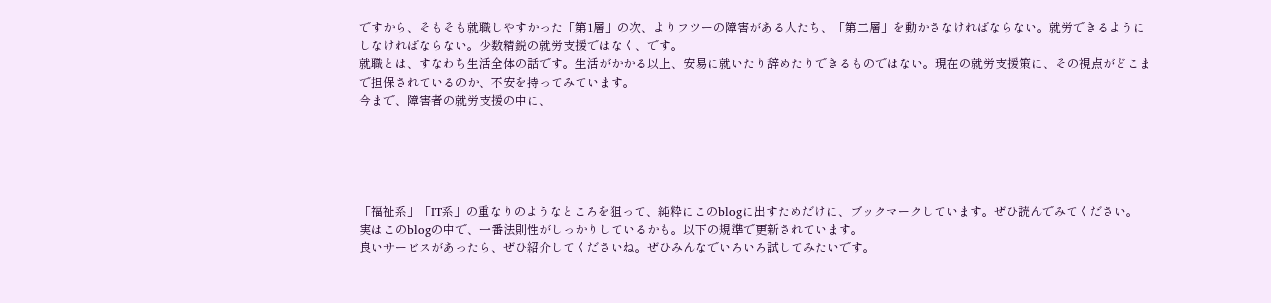ですから、そもそも就職しやすかった「第1層」の次、よりフツーの障害がある人たち、「第二層」を動かさなければならない。就労できるようにしなければならない。少数精鋭の就労支援ではなく、です。
就職とは、すなわち生活全体の話です。生活がかかる以上、安易に就いたり辞めたりできるものではない。現在の就労支援策に、その視点がどこまで担保されているのか、不安を持ってみています。
今まで、障害者の就労支援の中に、





「福祉系」「IT系」の重なりのようなところを狙って、純粋にこのblogに出すためだけに、ブックマークしています。ぜひ読んでみてください。
実はこのblogの中で、一番法則性がしっかりしているかも。以下の規準で更新されています。
良いサービスがあったら、ぜひ紹介してくださいね。ぜひみんなでいろいろ試してみたいです。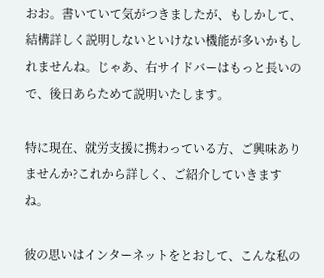おお。書いていて気がつきましたが、もしかして、結構詳しく説明しないといけない機能が多いかもしれませんね。じゃあ、右サイドバーはもっと長いので、後日あらためて説明いたします。

特に現在、就労支援に携わっている方、ご興味ありませんか?これから詳しく、ご紹介していきますね。

彼の思いはインターネットをとおして、こんな私の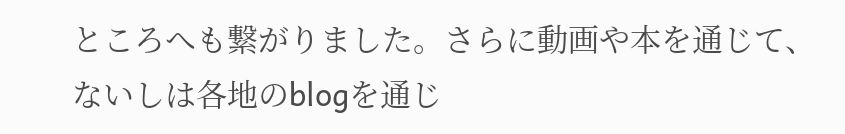ところへも繋がりました。さらに動画や本を通じて、ないしは各地のblogを通じ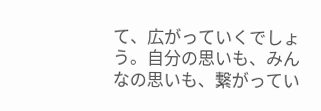て、広がっていくでしょう。自分の思いも、みんなの思いも、繋がってい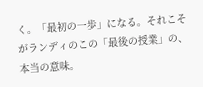く。「最初の一歩」になる。それこそがランディのこの「最後の授業」の、本当の意味。